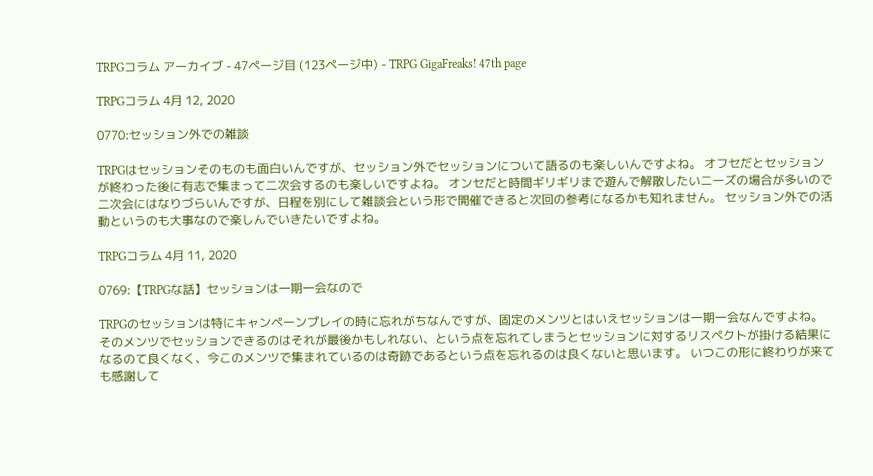TRPGコラム アーカイブ - 47ページ目 (123ページ中) - TRPG GigaFreaks! 47th page

TRPGコラム 4月 12, 2020

0770:セッション外での雑談

TRPGはセッションそのものも面白いんですが、セッション外でセッションについて語るのも楽しいんですよね。 オフセだとセッションが終わった後に有志で集まって二次会するのも楽しいですよね。 オンセだと時間ギリギリまで遊んで解散したいニーズの場合が多いので二次会にはなりづらいんですが、日程を別にして雑談会という形で開催できると次回の参考になるかも知れません。 セッション外での活動というのも大事なので楽しんでいきたいですよね。

TRPGコラム 4月 11, 2020

0769:【TRPGな話】セッションは一期一会なので

TRPGのセッションは特にキャンペーンプレイの時に忘れがちなんですが、固定のメンツとはいえセッションは一期一会なんですよね。 そのメンツでセッションできるのはそれが最後かもしれない、という点を忘れてしまうとセッションに対するリスペクトが掛ける結果になるのて良くなく、今このメンツで集まれているのは奇跡であるという点を忘れるのは良くないと思います。 いつこの形に終わりが来ても感謝して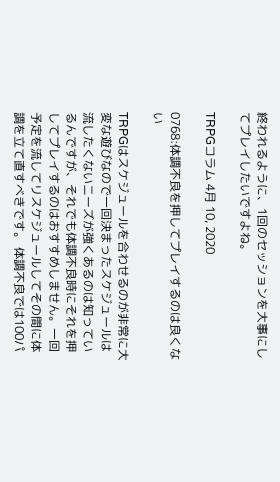終われるように、1回のセッションを大事にしてプレイしたいですよね。

TRPGコラム 4月 10, 2020

0768:体調不良を押してプレイするのは良くない

TRPGはスケジュールを合わせるのが非常に大変な遊びなので一回決まったスケジュールは流したくないニーズが強くあるのは知っているんですが、それでも体調不良時にそれを押してプレイするのはおすすめしません。一回予定を流してリスケジュールしてその間に体調を立て直すべきです。 体調不良では100パ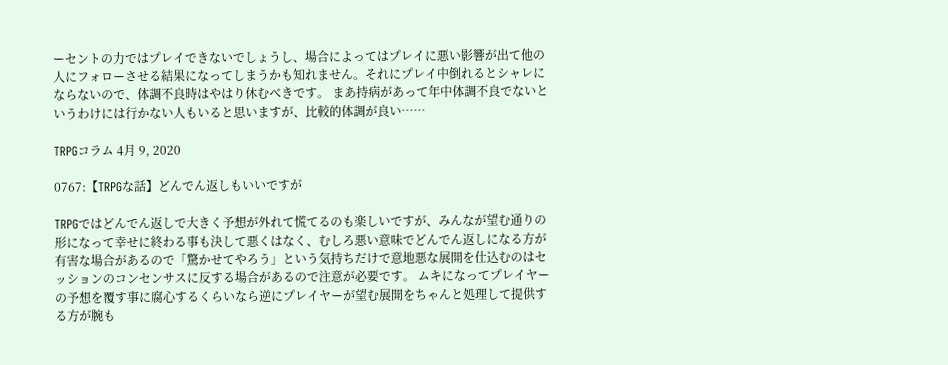ーセントの力ではプレイできないでしょうし、場合によってはプレイに悪い影響が出て他の人にフォローさせる結果になってしまうかも知れません。それにプレイ中倒れるとシャレにならないので、体調不良時はやはり休むべきです。 まあ持病があって年中体調不良でないというわけには行かない人もいると思いますが、比較的体調が良い……

TRPGコラム 4月 9, 2020

0767:【TRPGな話】どんでん返しもいいですが

TRPGではどんでん返しで大きく予想が外れて慌てるのも楽しいですが、みんなが望む通りの形になって幸せに終わる事も決して悪くはなく、むしろ悪い意味でどんでん返しになる方が有害な場合があるので「驚かせてやろう」という気持ちだけで意地悪な展開を仕込むのはセッションのコンセンサスに反する場合があるので注意が必要です。 ムキになってプレイヤーの予想を覆す事に腐心するくらいなら逆にプレイヤーが望む展開をちゃんと処理して提供する方が腕も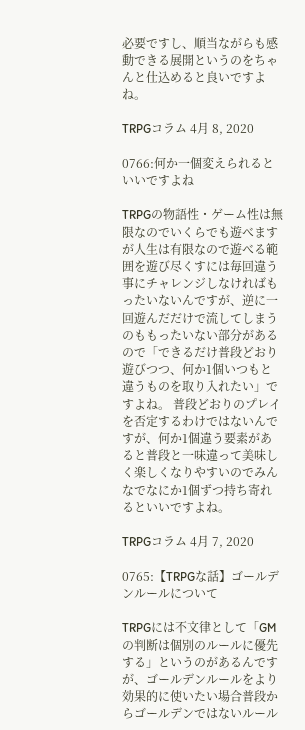必要ですし、順当ながらも感動できる展開というのをちゃんと仕込めると良いですよね。

TRPGコラム 4月 8, 2020

0766:何か一個変えられるといいですよね

TRPGの物語性・ゲーム性は無限なのでいくらでも遊べますが人生は有限なので遊べる範囲を遊び尽くすには毎回違う事にチャレンジしなければもったいないんですが、逆に一回遊んだだけで流してしまうのももったいない部分があるので「できるだけ普段どおり遊びつつ、何か1個いつもと違うものを取り入れたい」ですよね。 普段どおりのプレイを否定するわけではないんですが、何か1個違う要素があると普段と一味違って美味しく楽しくなりやすいのでみんなでなにか1個ずつ持ち寄れるといいですよね。

TRPGコラム 4月 7, 2020

0765:【TRPGな話】ゴールデンルールについて

TRPGには不文律として「GMの判断は個別のルールに優先する」というのがあるんですが、ゴールデンルールをより効果的に使いたい場合普段からゴールデンではないルール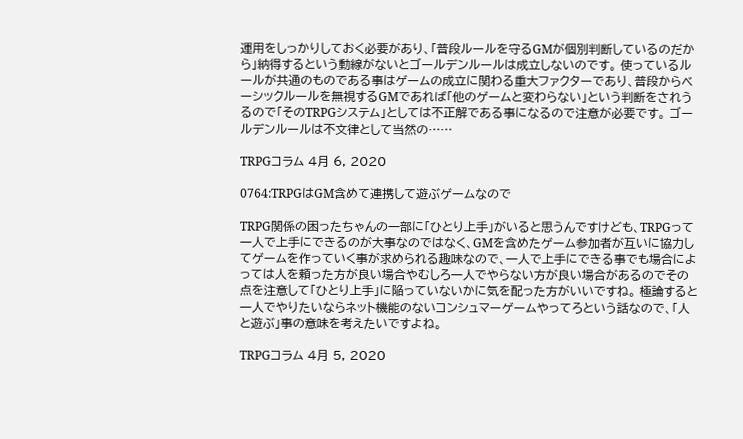運用をしっかりしておく必要があり、「普段ルールを守るGMが個別判断しているのだから」納得するという動線がないとゴールデンルールは成立しないのです。 使っているルールが共通のものである事はゲームの成立に関わる重大ファクターであり、普段からベーシックルールを無視するGMであれば「他のゲームと変わらない」という判断をされうるので「そのTRPGシステム」としては不正解である事になるので注意が必要です。 ゴールデンルールは不文律として当然の……

TRPGコラム 4月 6, 2020

0764:TRPGはGM含めて連携して遊ぶゲームなので

TRPG関係の困ったちゃんの一部に「ひとり上手」がいると思うんですけども、TRPGって一人で上手にできるのが大事なのではなく、GMを含めたゲーム参加者が互いに協力してゲームを作っていく事が求められる趣味なので、一人で上手にできる事でも場合によっては人を頼った方が良い場合やむしろ一人でやらない方が良い場合があるのでその点を注意して「ひとり上手」に陥っていないかに気を配った方がいいですね。 極論すると一人でやりたいならネット機能のないコンシュマーゲームやってろという話なので、「人と遊ぶ」事の意味を考えたいですよね。

TRPGコラム 4月 5, 2020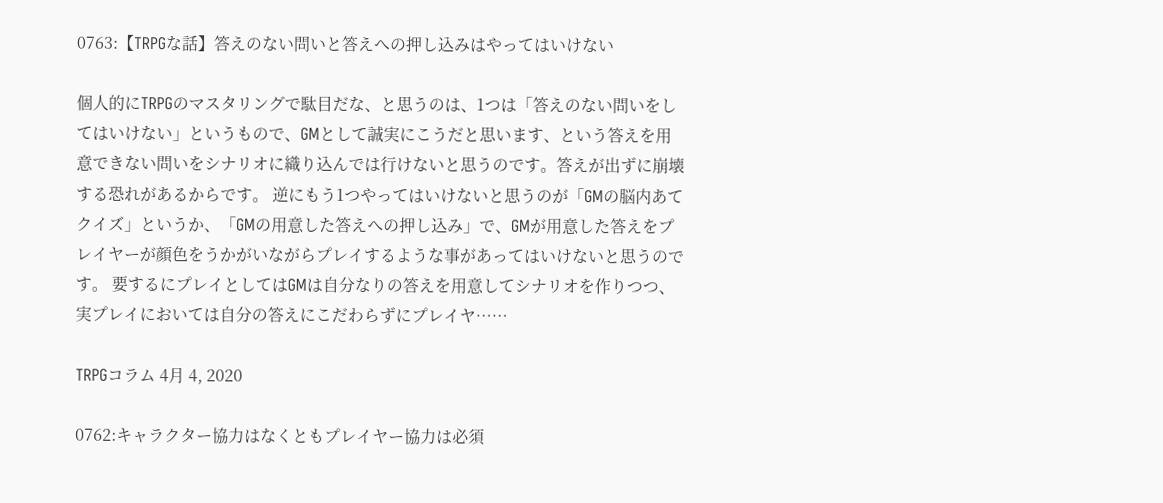0763:【TRPGな話】答えのない問いと答えへの押し込みはやってはいけない

個人的にTRPGのマスタリングで駄目だな、と思うのは、1つは「答えのない問いをしてはいけない」というもので、GMとして誠実にこうだと思います、という答えを用意できない問いをシナリオに織り込んでは行けないと思うのです。答えが出ずに崩壊する恐れがあるからです。 逆にもう1つやってはいけないと思うのが「GMの脳内あてクイズ」というか、「GMの用意した答えへの押し込み」で、GMが用意した答えをプレイヤーが顔色をうかがいながらプレイするような事があってはいけないと思うのです。 要するにプレイとしてはGMは自分なりの答えを用意してシナリオを作りつつ、実プレイにおいては自分の答えにこだわらずにプレイヤ……

TRPGコラム 4月 4, 2020

0762:キャラクター協力はなくともプレイヤー協力は必須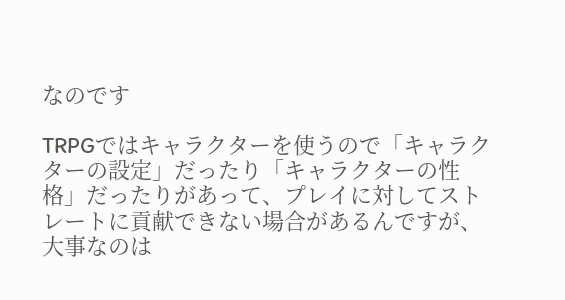なのです

TRPGではキャラクターを使うので「キャラクターの設定」だったり「キャラクターの性格」だったりがあって、プレイに対してストレートに貢献できない場合があるんですが、大事なのは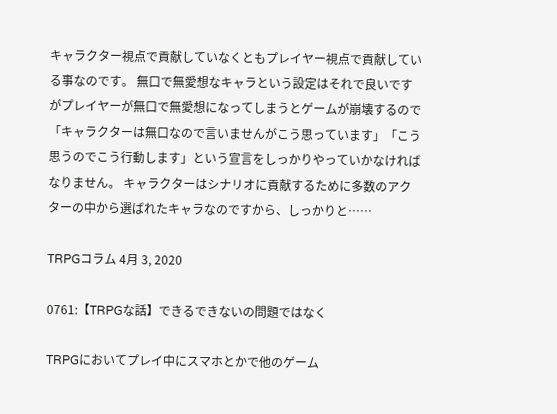キャラクター視点で貢献していなくともプレイヤー視点で貢献している事なのです。 無口で無愛想なキャラという設定はそれで良いですがプレイヤーが無口で無愛想になってしまうとゲームが崩壊するので「キャラクターは無口なので言いませんがこう思っています」「こう思うのでこう行動します」という宣言をしっかりやっていかなければなりません。 キャラクターはシナリオに貢献するために多数のアクターの中から選ばれたキャラなのですから、しっかりと……

TRPGコラム 4月 3, 2020

0761:【TRPGな話】できるできないの問題ではなく

TRPGにおいてプレイ中にスマホとかで他のゲーム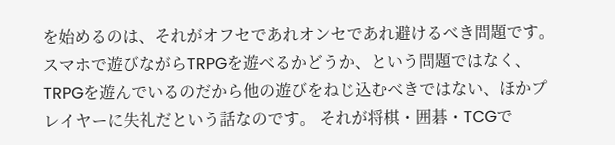を始めるのは、それがオフセであれオンセであれ避けるべき問題です。 スマホで遊びながらTRPGを遊べるかどうか、という問題ではなく、TRPGを遊んでいるのだから他の遊びをねじ込むべきではない、ほかプレイヤーに失礼だという話なのです。 それが将棋・囲碁・TCGで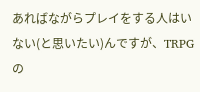あればながらプレイをする人はいない(と思いたい)んですが、TRPGの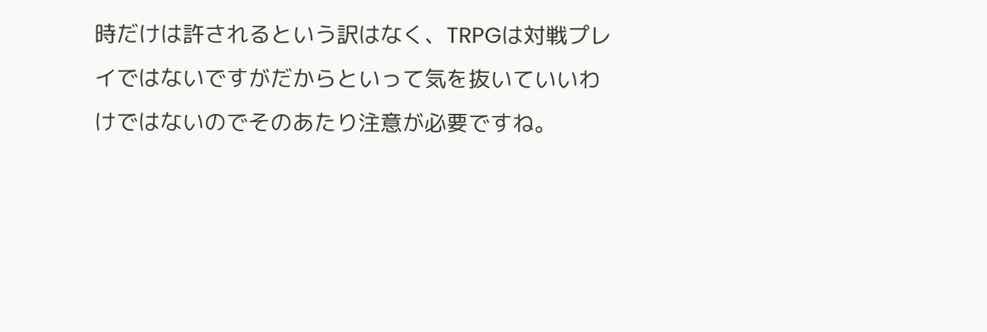時だけは許されるという訳はなく、TRPGは対戦プレイではないですがだからといって気を抜いていいわけではないのでそのあたり注意が必要ですね。